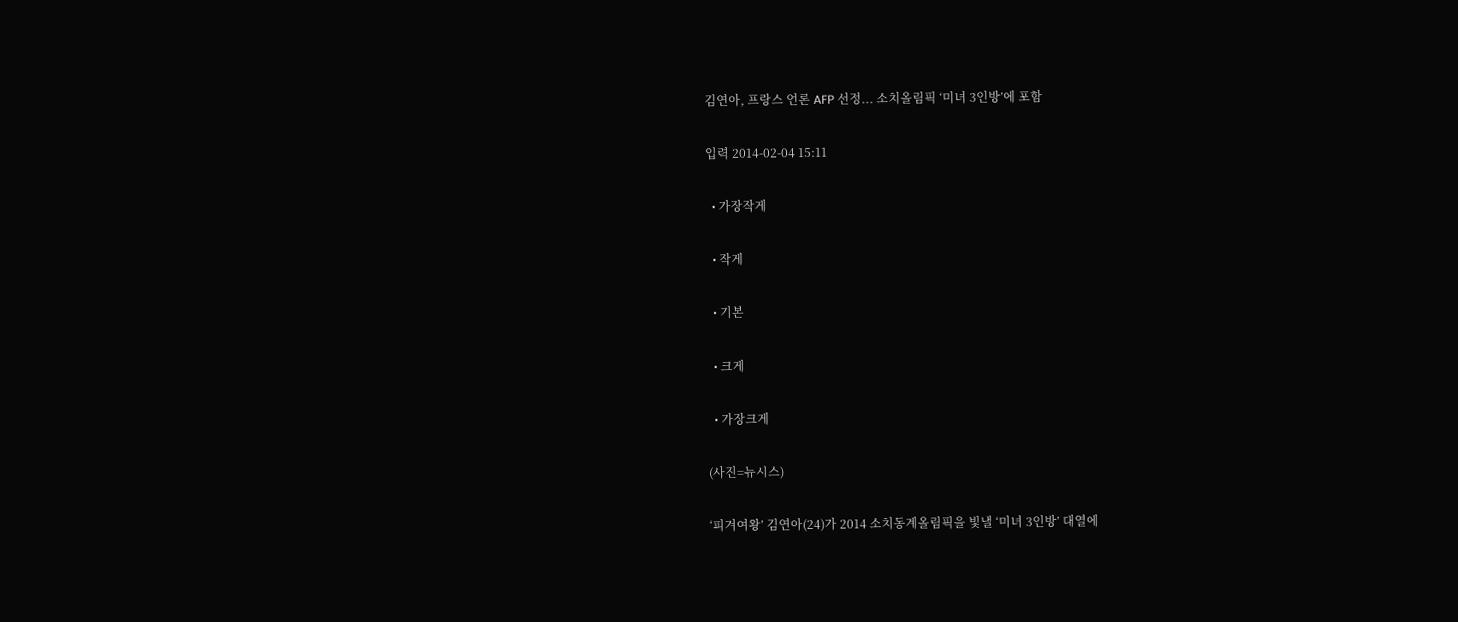김연아, 프랑스 언론 AFP 선정... 소치올림픽 ‘미녀 3인방’에 포함

입력 2014-02-04 15:11

  • 가장작게

  • 작게

  • 기본

  • 크게

  • 가장크게

(사진=뉴시스)

‘피겨여왕’ 김연아(24)가 2014 소치동계올림픽을 빛낼 ‘미녀 3인방’ 대열에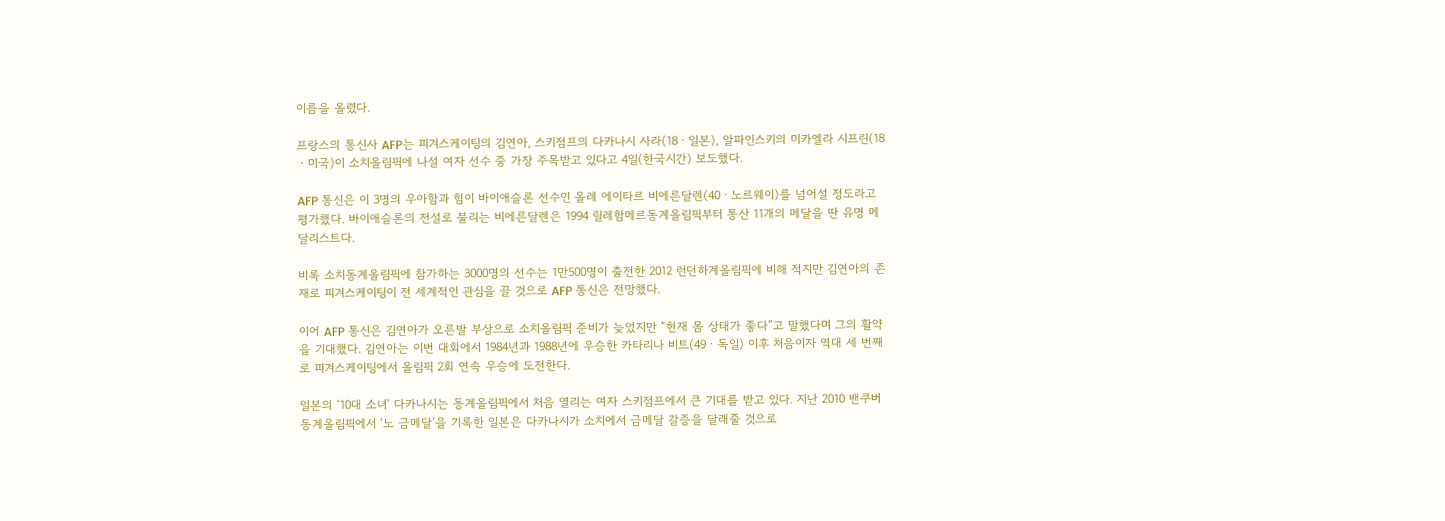이름을 올렸다.

프랑스의 통신사 AFP는 피겨스케이팅의 김연아, 스키점프의 다카나시 사라(18ㆍ일본), 알파인스키의 미카엘라 시프린(18ㆍ미국)이 소치올림픽에 나설 여자 선수 중 가장 주목받고 있다고 4일(한국시간) 보도했다.

AFP 통신은 이 3명의 우아함과 힘이 바이애슬론 선수인 올레 에이타르 비에른달렌(40ㆍ노르웨이)를 넘어설 정도라고 평가했다. 바이애슬론의 전설로 불리는 비에른달렌은 1994 릴레함메르동계올림픽부터 통산 11개의 메달을 딴 유명 메달리스트다.

비록 소치동계올림픽에 참가하는 3000명의 선수는 1만500명이 출전한 2012 런던하계올림픽에 비해 적지만 김연아의 존재로 피겨스케이팅이 전 세계적인 관심을 끌 것으로 AFP 통신은 전망했다.

이어 AFP 통신은 김연아가 오른발 부상으로 소치올림픽 준비가 늦었지만 “현재 몸 상태가 좋다”고 말했다며 그의 활약을 기대했다. 김연아는 이번 대회에서 1984년과 1988년에 우승한 카타리나 비트(49ㆍ독일) 이후 처음이자 역대 세 번째로 피겨스케이팅에서 올림픽 2회 연속 우승에 도전한다.

일본의 ‘10대 소녀’ 다카나시는 동계올림픽에서 처음 열리는 여자 스키점프에서 큰 기대를 받고 있다. 지난 2010 밴쿠버동계올림픽에서 ‘노 금메달’을 기록한 일본은 다카나시가 소치에서 금메달 갈증을 달래줄 것으로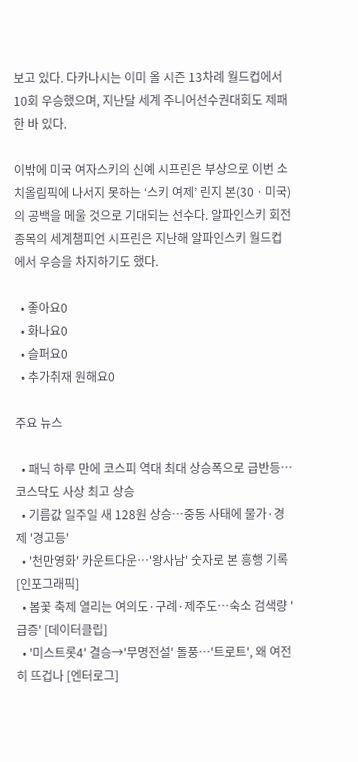보고 있다. 다카나시는 이미 올 시즌 13차례 월드컵에서 10회 우승했으며, 지난달 세계 주니어선수권대회도 제패한 바 있다.

이밖에 미국 여자스키의 신예 시프린은 부상으로 이번 소치올림픽에 나서지 못하는 ‘스키 여제’ 린지 본(30ㆍ미국)의 공백을 메울 것으로 기대되는 선수다. 알파인스키 회전 종목의 세계챔피언 시프린은 지난해 알파인스키 월드컵에서 우승을 차지하기도 했다.

  • 좋아요0
  • 화나요0
  • 슬퍼요0
  • 추가취재 원해요0

주요 뉴스

  • 패닉 하루 만에 코스피 역대 최대 상승폭으로 급반등⋯ 코스닥도 사상 최고 상승
  • 기름값 일주일 새 128원 상승…중동 사태에 물가·경제 '경고등'
  • '천만영화' 카운트다운…'왕사남' 숫자로 본 흥행 기록 [인포그래픽]
  • 봄꽃 축제 열리는 여의도·구례·제주도…숙소 검색량 '급증' [데이터클립]
  • '미스트롯4' 결승→'무명전설' 돌풍⋯'트로트', 왜 여전히 뜨겁나 [엔터로그]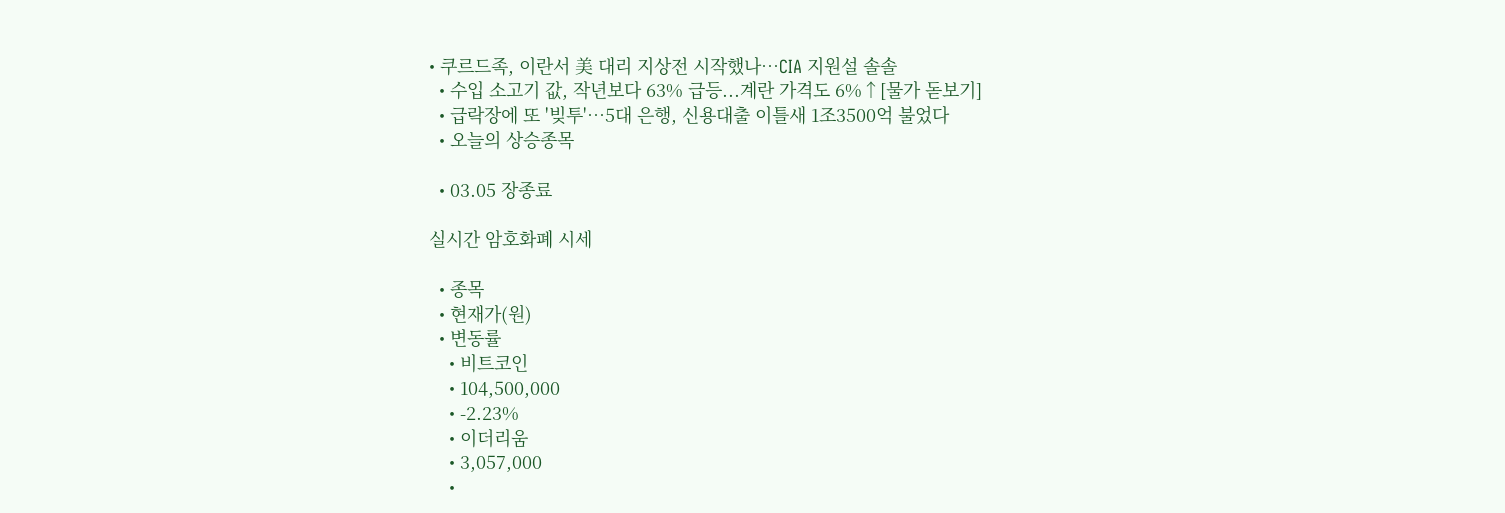• 쿠르드족, 이란서 美 대리 지상전 시작했나…CIA 지원설 솔솔
  • 수입 소고기 값, 작년보다 63% 급등...계란 가격도 6%↑[물가 돋보기]
  • 급락장에 또 '빚투'…5대 은행, 신용대출 이틀새 1조3500억 불었다
  • 오늘의 상승종목

  • 03.05 장종료

실시간 암호화폐 시세

  • 종목
  • 현재가(원)
  • 변동률
    • 비트코인
    • 104,500,000
    • -2.23%
    • 이더리움
    • 3,057,000
    •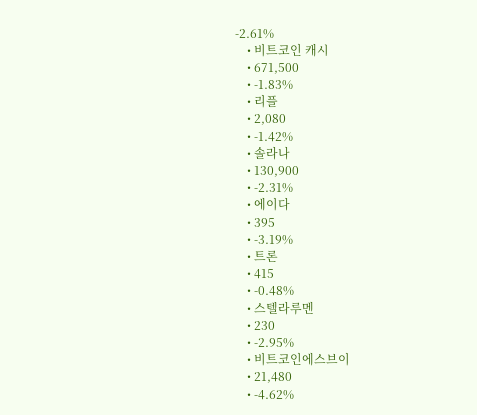-2.61%
    • 비트코인 캐시
    • 671,500
    • -1.83%
    • 리플
    • 2,080
    • -1.42%
    • 솔라나
    • 130,900
    • -2.31%
    • 에이다
    • 395
    • -3.19%
    • 트론
    • 415
    • -0.48%
    • 스텔라루멘
    • 230
    • -2.95%
    • 비트코인에스브이
    • 21,480
    • -4.62%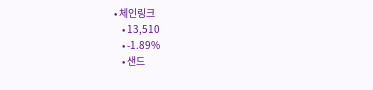• 체인링크
    • 13,510
    • -1.89%
    • 샌드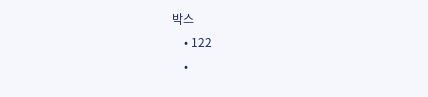박스
    • 122
    •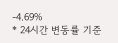-4.69%
* 24시간 변동률 기준